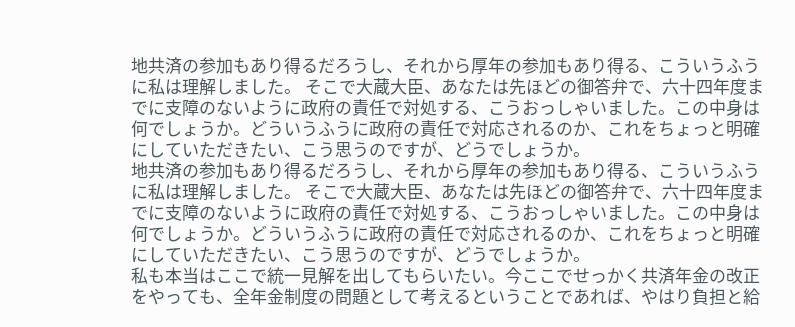地共済の参加もあり得るだろうし、それから厚年の参加もあり得る、こういうふうに私は理解しました。 そこで大蔵大臣、あなたは先ほどの御答弁で、六十四年度までに支障のないように政府の責任で対処する、こうおっしゃいました。この中身は何でしょうか。どういうふうに政府の責任で対応されるのか、これをちょっと明確にしていただきたい、こう思うのですが、どうでしょうか。
地共済の参加もあり得るだろうし、それから厚年の参加もあり得る、こういうふうに私は理解しました。 そこで大蔵大臣、あなたは先ほどの御答弁で、六十四年度までに支障のないように政府の責任で対処する、こうおっしゃいました。この中身は何でしょうか。どういうふうに政府の責任で対応されるのか、これをちょっと明確にしていただきたい、こう思うのですが、どうでしょうか。
私も本当はここで統一見解を出してもらいたい。今ここでせっかく共済年金の改正をやっても、全年金制度の問題として考えるということであれば、やはり負担と給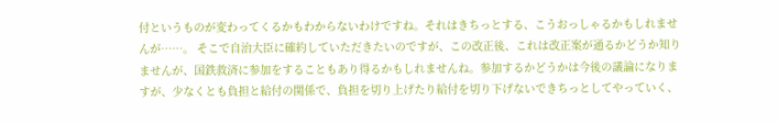付というものが変わってくるかもわからないわけですね。それはきちっとする、こうおっしゃるかもしれませんが……。 そこで自治大臣に確約していただきたいのですが、この改正後、これは改正案が通るかどうか知りませんが、国鉄救済に参加をすることもあり得るかもしれませんね。参加するかどうかは今後の議論になりますが、少なくとも負担と給付の関係で、負担を切り上げたり給付を切り下げないできちっとしてやっていく、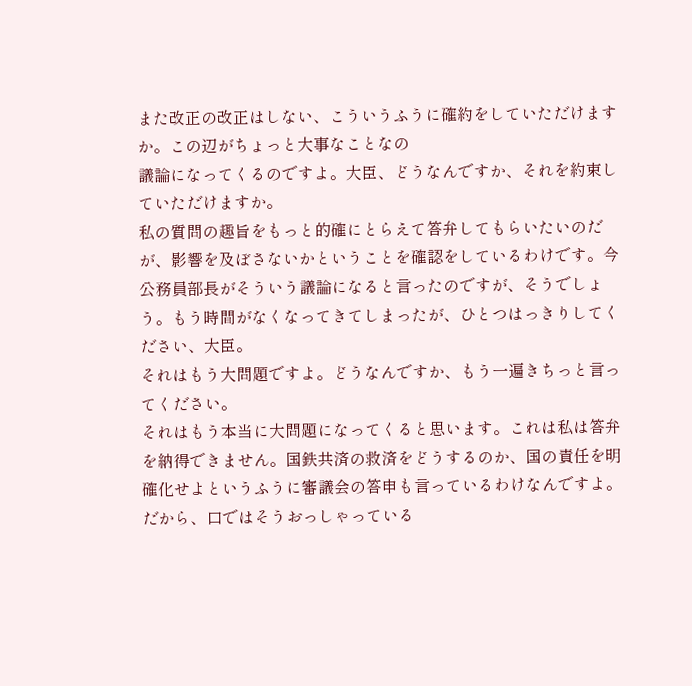また改正の改正はしない、こういうふうに確約をしていただけますか。この辺がちょっと大事なことなの
議論になってくるのですよ。大臣、どうなんですか、それを約束していただけますか。
私の質問の趣旨をもっと的確にとらえて答弁してもらいたいのだが、影響を及ぼさないかということを確認をしているわけです。今公務員部長がそういう議論になると言ったのですが、そうでしょう。もう時間がなくなってきてしまったが、ひとつはっきりしてください、大臣。
それはもう大問題ですよ。どうなんですか、もう一遍きちっと言ってください。
それはもう本当に大問題になってくると思います。これは私は答弁を納得できません。国鉄共済の救済をどうするのか、国の責任を明確化せよというふうに審議会の答申も言っているわけなんですよ。だから、口ではそうおっしゃっている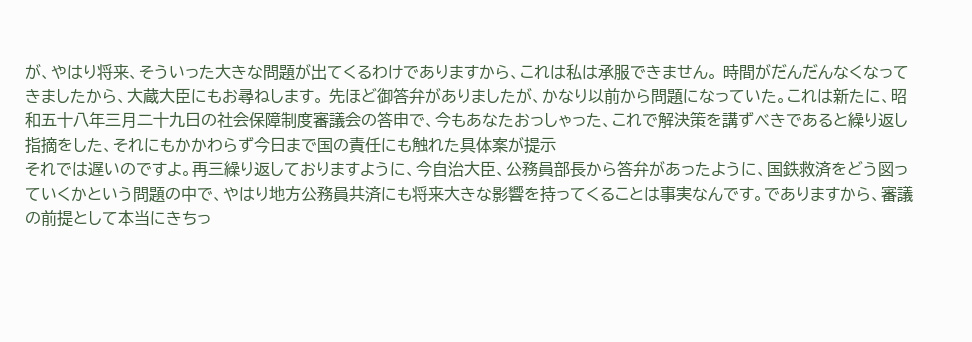が、やはり将来、そういった大きな問題が出てくるわけでありますから、これは私は承服できません。 時間がだんだんなくなってきましたから、大蔵大臣にもお尋ねします。 先ほど御答弁がありましたが、かなり以前から問題になっていた。これは新たに、昭和五十八年三月二十九日の社会保障制度審議会の答申で、今もあなたおっしゃった、これで解決策を講ずべきであると繰り返し指摘をした、それにもかかわらず今日まで国の責任にも触れた具体案が提示
それでは遅いのですよ。再三繰り返しておりますように、今自治大臣、公務員部長から答弁があったように、国鉄救済をどう図っていくかという問題の中で、やはり地方公務員共済にも将来大きな影響を持ってくることは事実なんです。でありますから、審議の前提として本当にきちっ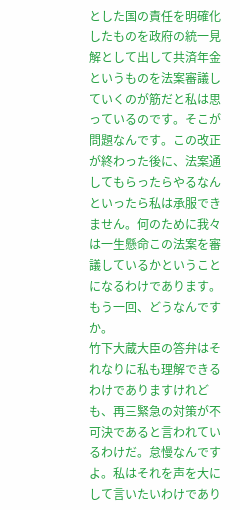とした国の責任を明確化したものを政府の統一見解として出して共済年金というものを法案審議していくのが筋だと私は思っているのです。そこが問題なんです。この改正が終わった後に、法案通してもらったらやるなんといったら私は承服できません。何のために我々は一生懸命この法案を審議しているかということになるわけであります。もう一回、どうなんですか。
竹下大蔵大臣の答弁はそれなりに私も理解できるわけでありますけれども、再三緊急の対策が不可決であると言われているわけだ。怠慢なんですよ。私はそれを声を大にして言いたいわけであり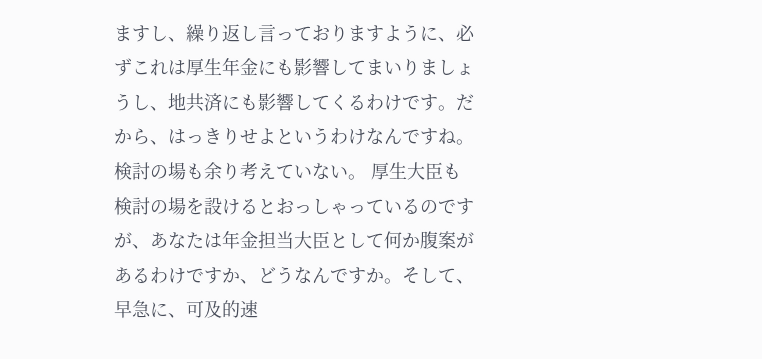ますし、繰り返し言っておりますように、必ずこれは厚生年金にも影響してまいりましょうし、地共済にも影響してくるわけです。だから、はっきりせよというわけなんですね。検討の場も余り考えていない。 厚生大臣も検討の場を設けるとおっしゃっているのですが、あなたは年金担当大臣として何か腹案があるわけですか、どうなんですか。そして、早急に、可及的速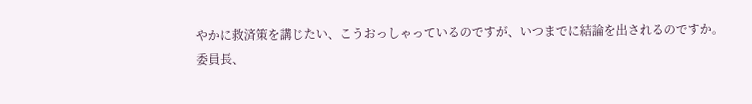やかに救済策を講じたい、こうおっしゃっているのですが、いつまでに結論を出されるのですか。
委員長、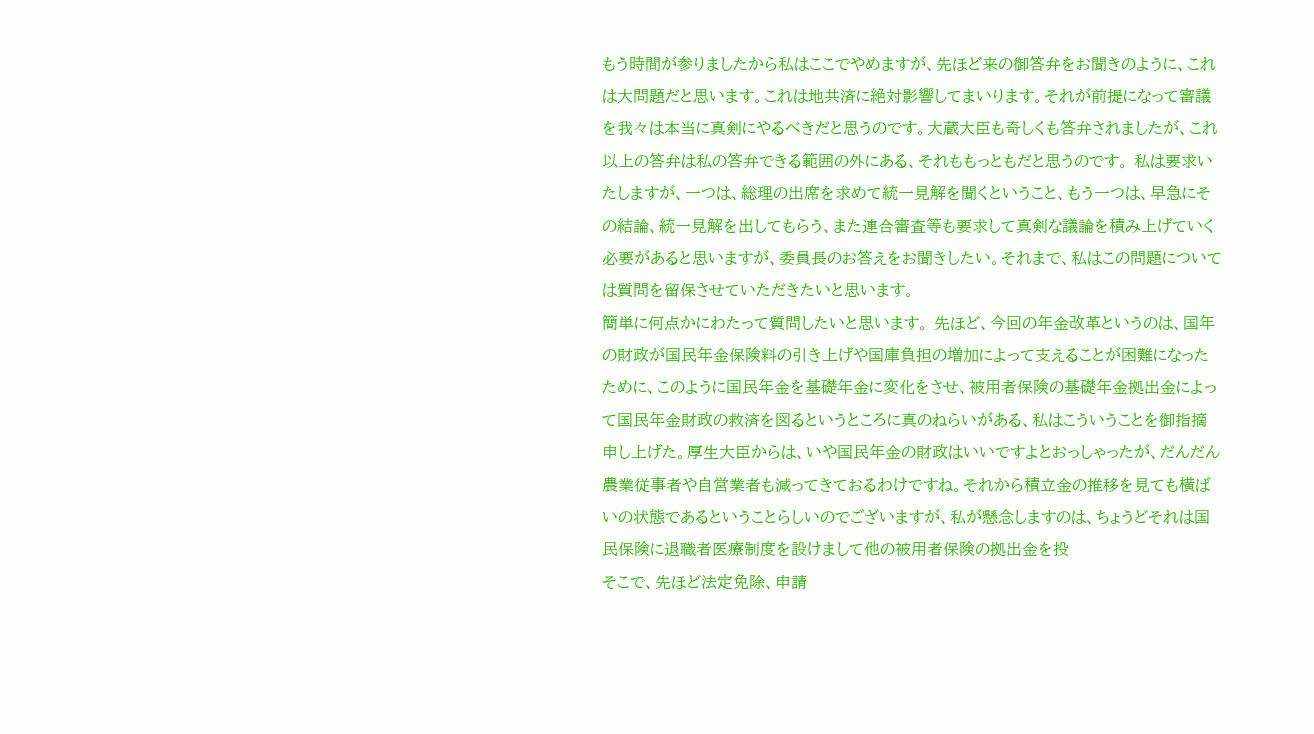もう時間が参りましたから私はここでやめますが、先ほど来の御答弁をお聞きのように、これは大問題だと思います。これは地共済に絶対影響してまいります。それが前提になって審議を我々は本当に真剣にやるべきだと思うのです。大蔵大臣も奇しくも答弁されましたが、これ以上の答弁は私の答弁できる範囲の外にある、それももっともだと思うのです。 私は要求いたしますが、一つは、総理の出席を求めて統一見解を聞くということ、もう一つは、早急にその結論、統一見解を出してもらう、また連合審査等も要求して真剣な議論を積み上げていく必要があると思いますが、委員長のお答えをお聞きしたい。それまで、私はこの問題については質問を留保させていただきたいと思います。
簡単に何点かにわたって質問したいと思います。 先ほど、今回の年金改革というのは、国年の財政が国民年金保険料の引き上げや国庫負担の増加によって支えることが困難になったために、このように国民年金を基礎年金に変化をさせ、被用者保険の基礎年金拠出金によって国民年金財政の救済を図るというところに真のねらいがある、私はこういうことを御指摘申し上げた。厚生大臣からは、いや国民年金の財政はいいですよとおっしゃったが、だんだん農業従事者や自営業者も減ってきておるわけですね。それから積立金の推移を見ても横ばいの状態であるということらしいのでございますが、私が懸念しますのは、ちょうどそれは国民保険に退職者医療制度を設けまして他の被用者保険の拠出金を投
そこで、先ほど法定免除、申請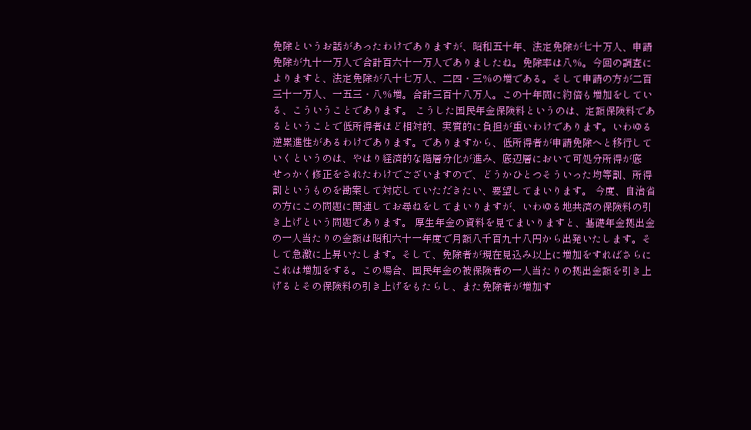免除というお話があったわけでありますが、昭和五十年、法定免除が七十万人、申請免除が九十一万人で合計百六十一万人でありましたね。免除率は八%。今回の調査によりますと、法定免除が八十七万人、二四・三%の増である。そして申請の方が二百三十一万人、一五三・八%増。合計三百十八万人。この十年間に約倍も増加をしている、こういうことであります。 こうした国民年金保険料というのは、定額保険料であるということで低所得者ほど相対的、実質的に負担が重いわけであります。いわゆる逆累進性があるわけであります。でありますから、低所得者が申請免除へと移行していくというのは、やはり経済的な階層分化が進み、底辺層において可処分所得が底
せっかく修正をされたわけでございますので、どうかひとつそういった均等割、所得割というものを勘案して対応していただきたい、要望してまいります。 今度、自治省の方にこの問題に関連してお尋ねをしてまいりますが、いわゆる地共済の保険料の引き上げという問題であります。 厚生年金の資料を見てまいりますと、基礎年金拠出金の一人当たりの金額は昭和六十一年度で月額八千百九十八円から出発いたします。そして急激に上昇いたします。そして、免除者が現在見込み以上に増加をすればさらにこれは増加をする。この場合、国民年金の被保険者の一人当たりの拠出金額を引き上げるとその保険料の引き上げをもたらし、また免除者が増加す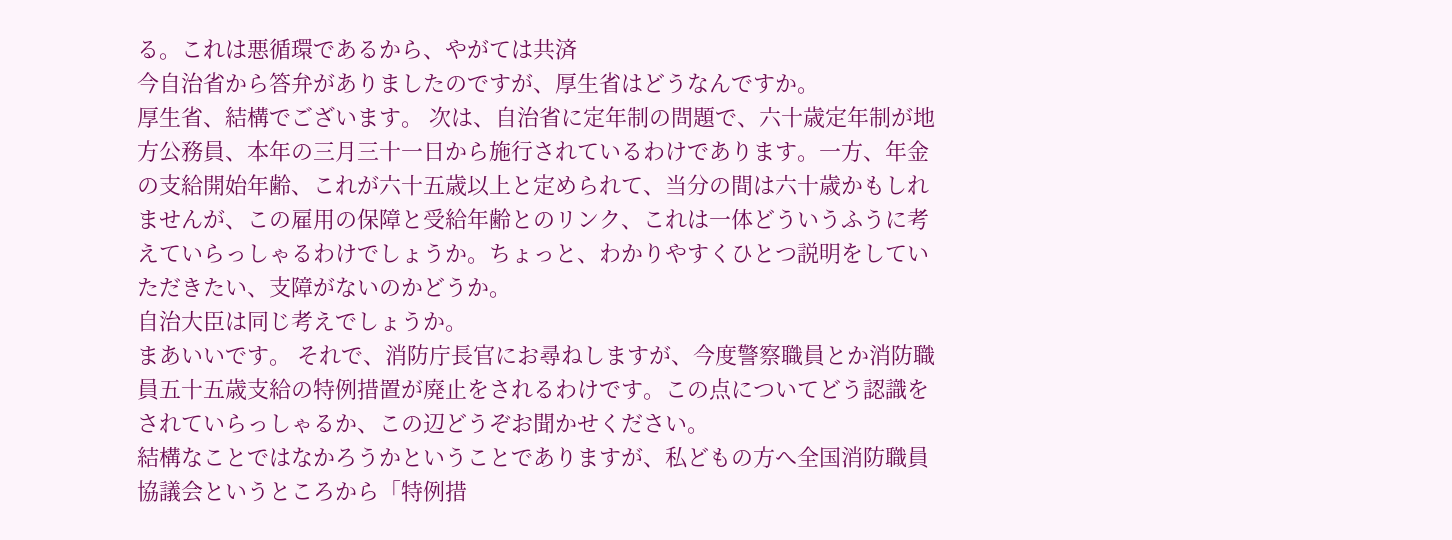る。これは悪循環であるから、やがては共済
今自治省から答弁がありましたのですが、厚生省はどうなんですか。
厚生省、結構でございます。 次は、自治省に定年制の問題で、六十歳定年制が地方公務員、本年の三月三十一日から施行されているわけであります。一方、年金の支給開始年齢、これが六十五歳以上と定められて、当分の間は六十歳かもしれませんが、この雇用の保障と受給年齢とのリンク、これは一体どういうふうに考えていらっしゃるわけでしょうか。ちょっと、わかりやすくひとつ説明をしていただきたい、支障がないのかどうか。
自治大臣は同じ考えでしょうか。
まあいいです。 それで、消防庁長官にお尋ねしますが、今度警察職員とか消防職員五十五歳支給の特例措置が廃止をされるわけです。この点についてどう認識をされていらっしゃるか、この辺どうぞお聞かせください。
結構なことではなかろうかということでありますが、私どもの方へ全国消防職員協議会というところから「特例措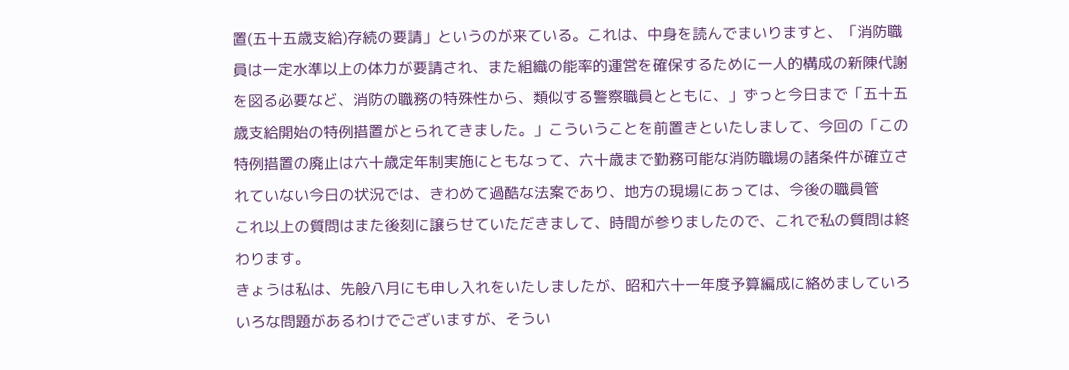置(五十五歳支給)存続の要請」というのが来ている。これは、中身を読んでまいりますと、「消防職員は一定水準以上の体力が要請され、また組織の能率的運営を確保するために一人的構成の新陳代謝を図る必要など、消防の職務の特殊性から、類似する警察職員とともに、」ずっと今日まで「五十五歳支給開始の特例措置がとられてきました。」こういうことを前置きといたしまして、今回の「この特例措置の廃止は六十歳定年制実施にともなって、六十歳まで勤務可能な消防職場の諸条件が確立されていない今日の状況では、きわめて過酷な法案であり、地方の現場にあっては、今後の職員管
これ以上の質問はまた後刻に譲らせていただきまして、時間が参りましたので、これで私の質問は終わります。
きょうは私は、先般八月にも申し入れをいたしましたが、昭和六十一年度予算編成に絡めましていろいろな問題があるわけでございますが、そうい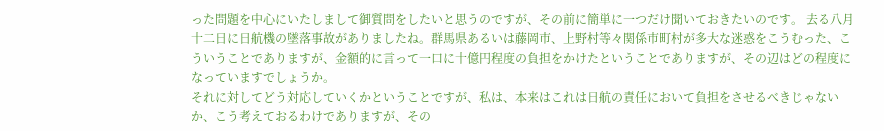った問題を中心にいたしまして御質問をしたいと思うのですが、その前に簡単に一つだけ聞いておきたいのです。 去る八月十二日に日航機の墜落事故がありましたね。群馬県あるいは藤岡市、上野村等々関係市町村が多大な迷惑をこうむった、こういうことでありますが、金額的に言って一口に十億円程度の負担をかけたということでありますが、その辺はどの程度になっていますでしょうか。
それに対してどう対応していくかということですが、私は、本来はこれは日航の責任において負担をさせるべきじゃないか、こう考えておるわけでありますが、その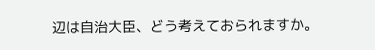辺は自治大臣、どう考えておられますか。